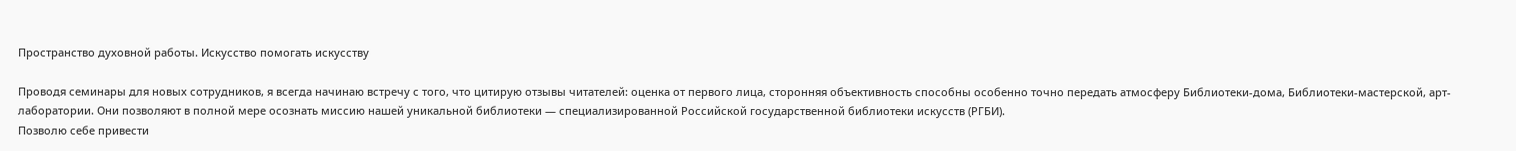Пространство духовной работы. Искусство помогать искусству

Проводя семинары для новых сотрудников, я всегда начинаю встречу с того, что цитирую отзывы читателей: оценка от первого лица, сторонняя объективность способны особенно точно передать атмосферу Библиотеки-дома, Библиотеки-мастерской, арт-лаборатории. Они позволяют в полной мере осознать миссию нашей уникальной библиотеки — специализированной Российской государственной библиотеки искусств (РГБИ).
Позволю себе привести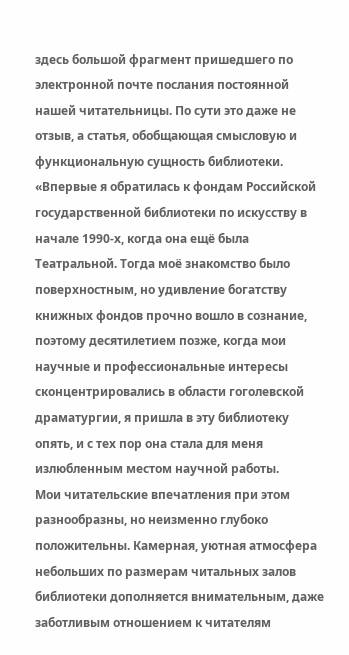здесь большой фрагмент пришедшего по электронной почте послания постоянной нашей читательницы. По сути это даже не отзыв, а статья, обобщающая смысловую и функциональную сущность библиотеки.
«Впервые я обратилась к фондам Российской государственной библиотеки по искусству в начале 1990-х, когда она ещё была Театральной. Тогда моё знакомство было поверхностным, но удивление богатству книжных фондов прочно вошло в сознание, поэтому десятилетием позже, когда мои научные и профессиональные интересы сконцентрировались в области гоголевской драматургии, я пришла в эту библиотеку опять, и с тех пор она стала для меня излюбленным местом научной работы.
Мои читательские впечатления при этом разнообразны, но неизменно глубоко положительны. Камерная, уютная атмосфера небольших по размерам читальных залов библиотеки дополняется внимательным, даже заботливым отношением к читателям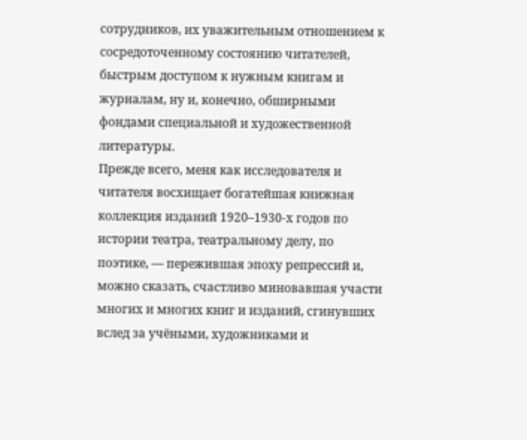сотрудников, их уважительным отношением к сосредоточенному состоянию читателей, быстрым доступом к нужным книгам и журналам, ну и, конечно, обширными фондами специальной и художественной литературы.
Прежде всего, меня как исследователя и читателя восхищает богатейшая книжная коллекция изданий 1920–1930-х годов по истории театра, театральному делу, по поэтике, — пережившая эпоху репрессий и, можно сказать, счастливо миновавшая участи многих и многих книг и изданий, сгинувших вслед за учёными, художниками и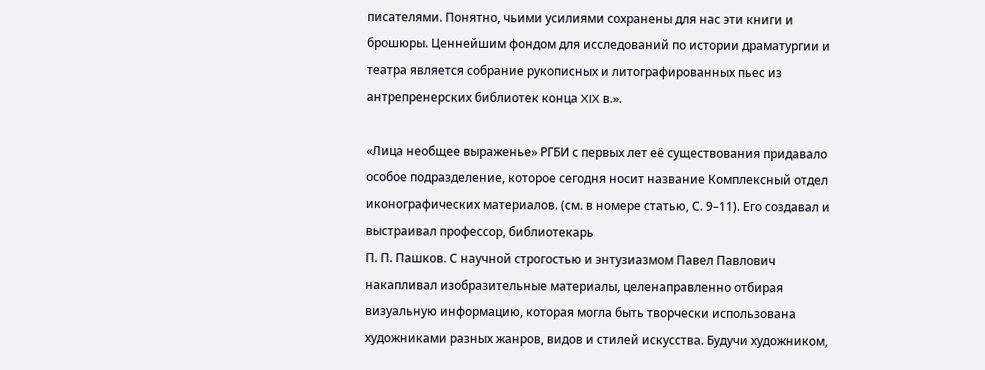писателями. Понятно, чьими усилиями сохранены для нас эти книги и брошюры. Ценнейшим фондом для исследований по истории драматургии и театра является собрание рукописных и литографированных пьес из антрепренерских библиотек конца XIX в.».

«Лица необщее выраженье» РГБИ с первых лет её существования придавало особое подразделение, которое сегодня носит название Комплексный отдел иконографических материалов. (см. в номере статью, С. 9–11). Его создавал и выстраивал профессор, библиотекарь
П. П. Пашков. С научной строгостью и энтузиазмом Павел Павлович накапливал изобразительные материалы, целенаправленно отбирая визуальную информацию, которая могла быть творчески использована художниками разных жанров, видов и стилей искусства. Будучи художником,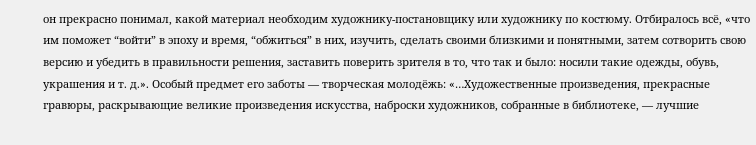он прекрасно понимал, какой материал необходим художнику-постановщику или художнику по костюму. Отбиралось всё, «что им поможет “войти” в эпоху и время, “обжиться” в них, изучить, сделать своими близкими и понятными, затем сотворить свою версию и убедить в правильности решения, заставить поверить зрителя в то, что так и было: носили такие одежды, обувь, украшения и т. д.». Особый предмет его заботы — творческая молодёжь: «…Художественные произведения, прекрасные гравюры, раскрывающие великие произведения искусства, наброски художников, собранные в библиотеке, — лучшие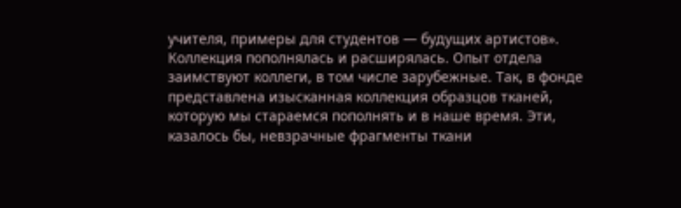учителя, примеры для студентов — будущих артистов».
Коллекция пополнялась и расширялась. Опыт отдела заимствуют коллеги, в том числе зарубежные. Так, в фонде представлена изысканная коллекция образцов тканей, которую мы стараемся пополнять и в наше время. Эти, казалось бы, невзрачные фрагменты ткани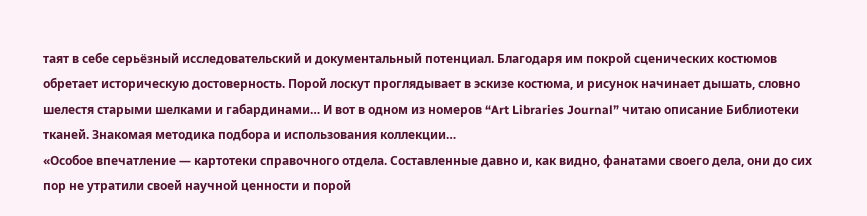таят в себе серьёзный исследовательский и документальный потенциал. Благодаря им покрой сценических костюмов обретает историческую достоверность. Порой лоскут проглядывает в эскизе костюма, и рисунок начинает дышать, словно шелестя старыми шелками и габардинами… И вот в одном из номеров “Art Libraries Journal” читаю описание Библиотеки тканей. Знакомая методика подбора и использования коллекции…
«Особое впечатление — картотеки справочного отдела. Составленные давно и, как видно, фанатами своего дела, они до сих пор не утратили своей научной ценности и порой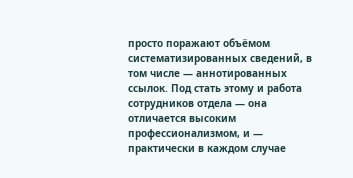просто поражают объёмом систематизированных сведений, в том числе — аннотированных ссылок. Под стать этому и работа сотрудников отдела — она отличается высоким профессионализмом, и — практически в каждом случае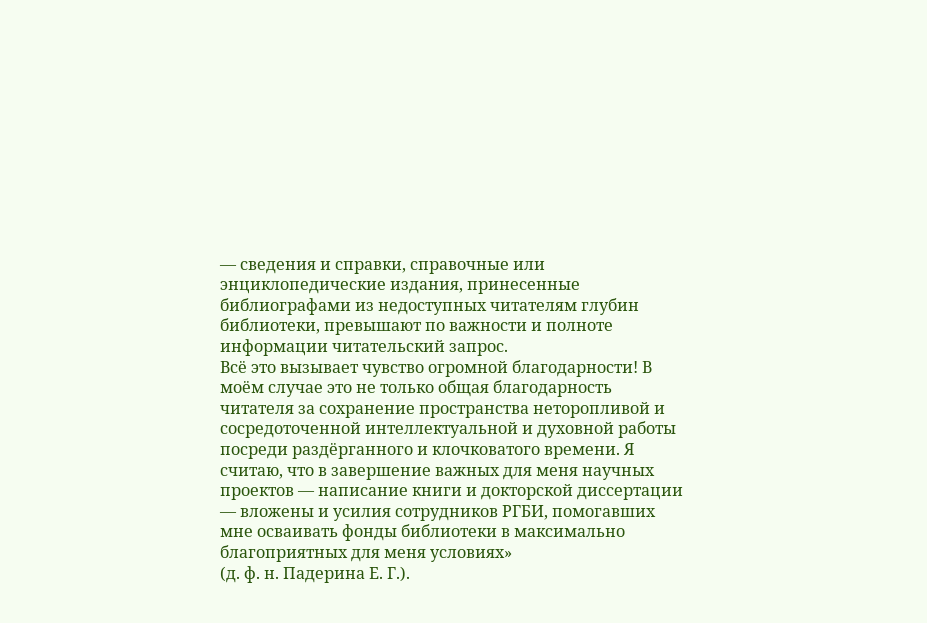— сведения и справки, справочные или энциклопедические издания, принесенные библиографами из недоступных читателям глубин библиотеки, превышают по важности и полноте информации читательский запрос.
Всё это вызывает чувство огромной благодарности! В моём случае это не только общая благодарность читателя за сохранение пространства неторопливой и сосредоточенной интеллектуальной и духовной работы посреди раздёрганного и клочковатого времени. Я считаю, что в завершение важных для меня научных проектов — написание книги и докторской диссертации — вложены и усилия сотрудников РГБИ, помогавших мне осваивать фонды библиотеки в максимально благоприятных для меня условиях»
(д. ф. н. Падерина Е. Г.).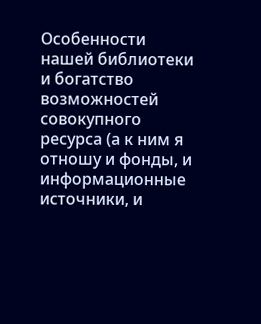Особенности нашей библиотеки и богатство возможностей совокупного ресурса (а к ним я отношу и фонды, и информационные источники, и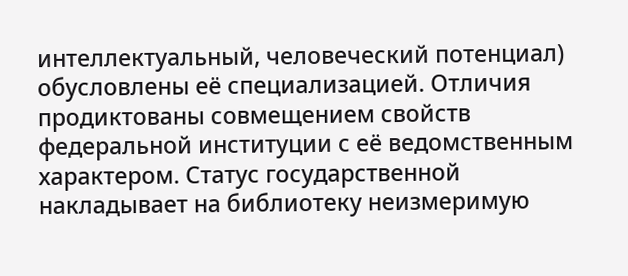интеллектуальный, человеческий потенциал) обусловлены её специализацией. Отличия продиктованы совмещением свойств федеральной институции с её ведомственным характером. Статус государственной накладывает на библиотеку неизмеримую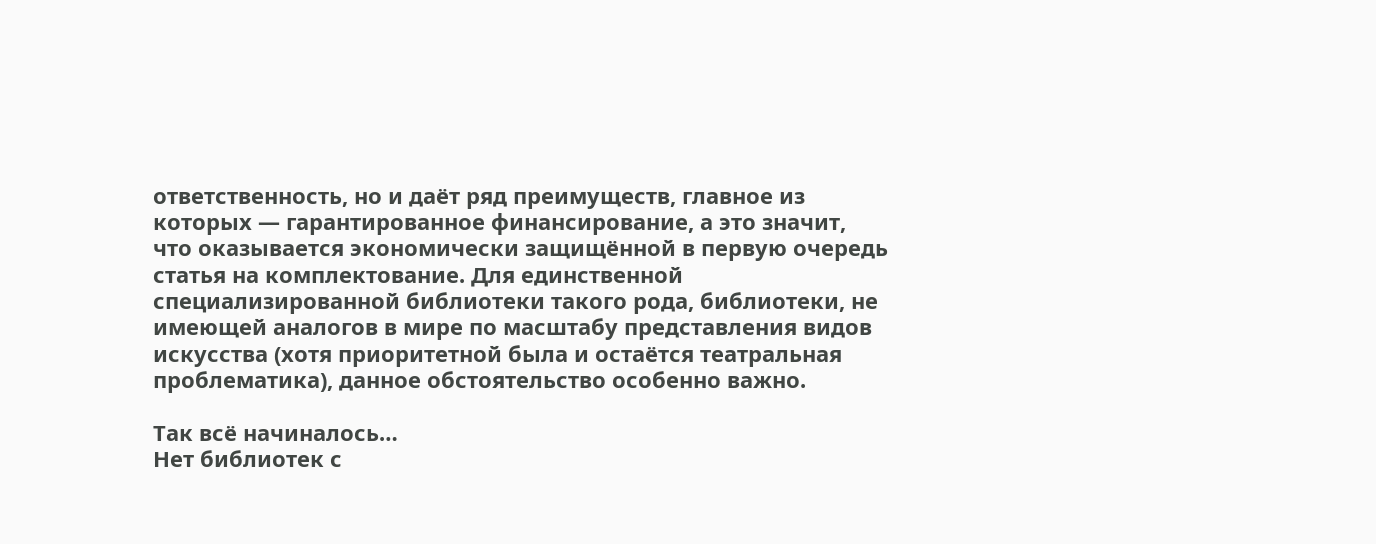ответственность, но и даёт ряд преимуществ, главное из которых — гарантированное финансирование, а это значит, что оказывается экономически защищённой в первую очередь статья на комплектование. Для единственной специализированной библиотеки такого рода, библиотеки, не имеющей аналогов в мире по масштабу представления видов искусства (хотя приоритетной была и остаётся театральная проблематика), данное обстоятельство особенно важно.

Так всё начиналось…
Нет библиотек с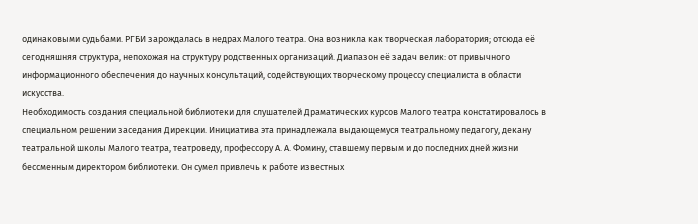одинаковыми судьбами. РГБИ зарождалась в недрах Малого театра. Она возникла как творческая лаборатория; отсюда её сегодняшняя структура, непохожая на структуру родственных организаций. Диапазон её задач велик: от привычного информационного обеспечения до научных консультаций, содействующих творческому процессу специалиста в области искусства.
Необходимость создания специальной библиотеки для слушателей Драматических курсов Малого театра констатировалось в специальном решении заседания Дирекции. Инициатива эта принадлежала выдающемуся театральному педагогу, декану театральной школы Малого театра, театроведу, профессору А. А. Фомину, ставшему первым и до последних дней жизни бессменным директором библиотеки. Он сумел привлечь к работе известных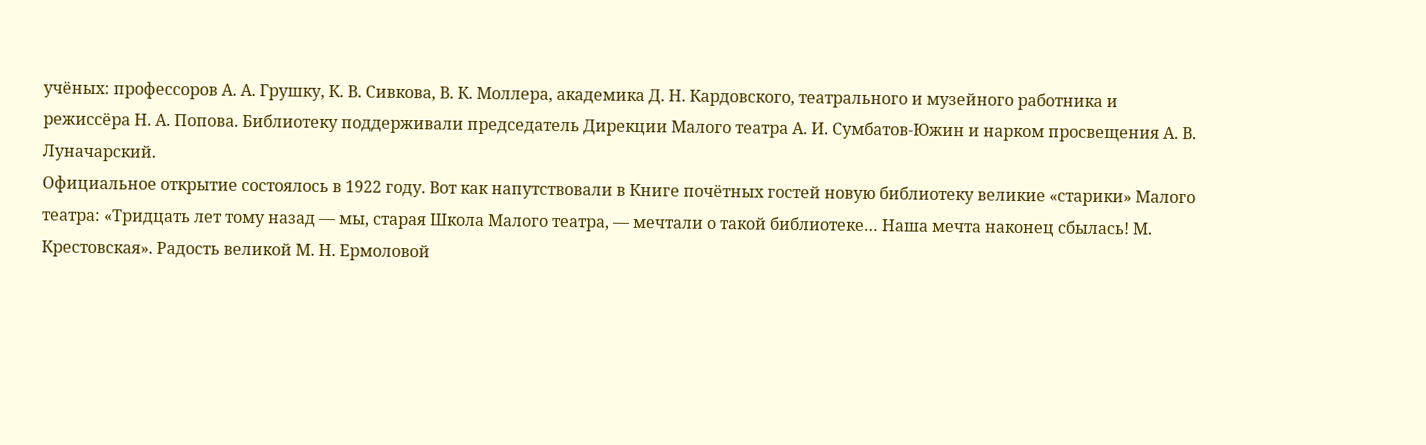учёных: профессоров А. А. Грушку, К. В. Сивкова, В. К. Моллера, академика Д. Н. Кардовского, театрального и музейного работника и режиссёра Н. А. Попова. Библиотеку поддерживали председатель Дирекции Малого театра А. И. Сумбатов-Южин и нарком просвещения А. В. Луначарский.
Официальное открытие состоялось в 1922 году. Вот как напутствовали в Книге почётных гостей новую библиотеку великие «старики» Малого театра: «Тридцать лет тому назад — мы, старая Школа Малого театра, — мечтали о такой библиотеке… Наша мечта наконец сбылась! М. Крестовская». Радость великой М. Н. Ермоловой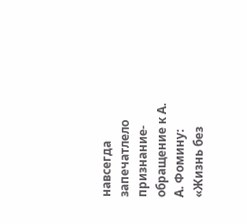навсегда запечатлело признание-обращение к А. А. Фомину: «Жизнь без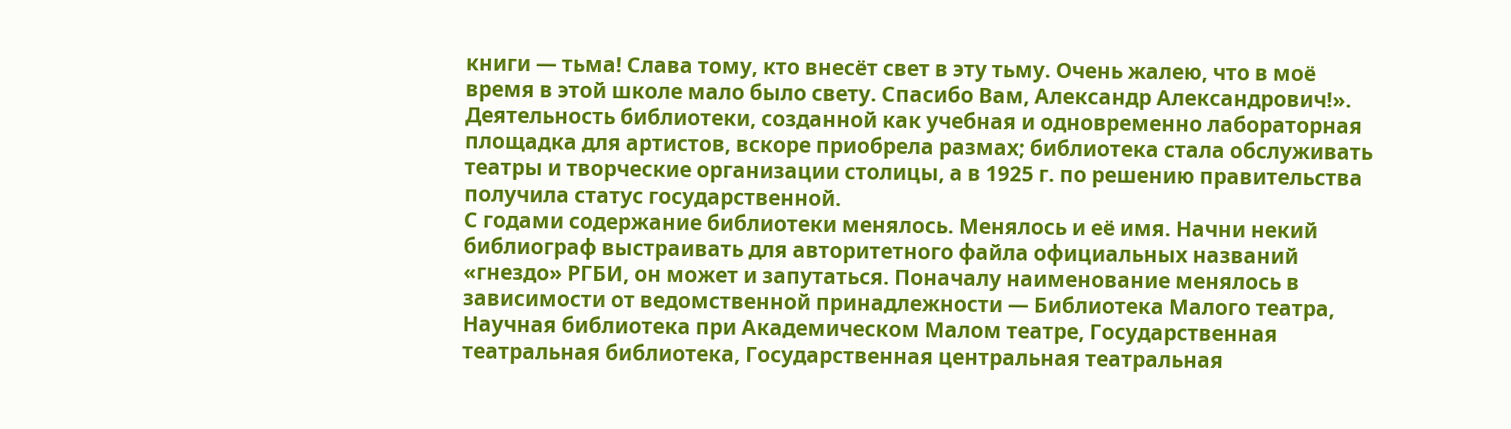книги — тьма! Слава тому, кто внесёт свет в эту тьму. Очень жалею, что в моё время в этой школе мало было свету. Спасибо Вам, Александр Александрович!».
Деятельность библиотеки, созданной как учебная и одновременно лабораторная площадка для артистов, вскоре приобрела размах; библиотека стала обслуживать театры и творческие организации столицы, а в 1925 г. по решению правительства получила статус государственной.
С годами содержание библиотеки менялось. Менялось и её имя. Начни некий библиограф выстраивать для авторитетного файла официальных названий «гнездо» РГБИ, он может и запутаться. Поначалу наименование менялось в зависимости от ведомственной принадлежности — Библиотека Малого театра, Научная библиотека при Академическом Малом театре, Государственная театральная библиотека, Государственная центральная театральная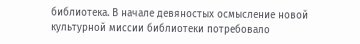библиотека. В начале девяностых осмысление новой культурной миссии библиотеки потребовало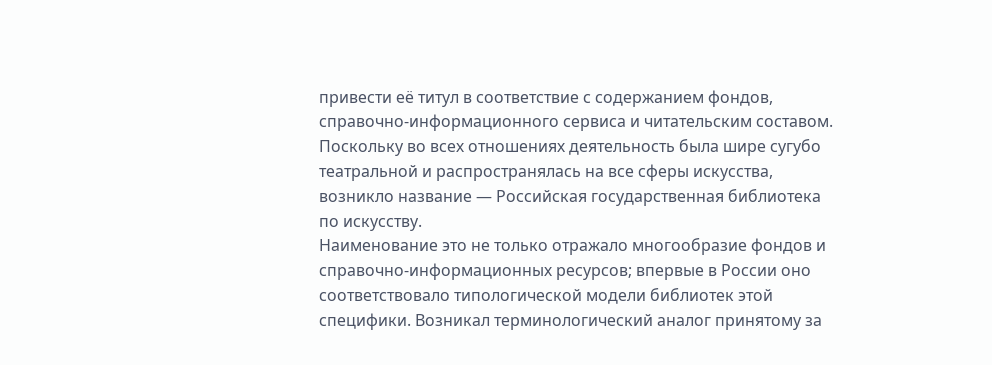привести её титул в соответствие с содержанием фондов, справочно-информационного сервиса и читательским составом. Поскольку во всех отношениях деятельность была шире сугубо театральной и распространялась на все сферы искусства, возникло название — Российская государственная библиотека по искусству.
Наименование это не только отражало многообразие фондов и справочно-информационных ресурсов; впервые в России оно соответствовало типологической модели библиотек этой специфики. Возникал терминологический аналог принятому за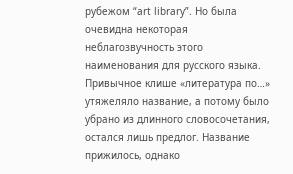рубежом “art library”. Но была очевидна некоторая неблагозвучность этого наименования для русского языка. Привычное клише «литература по…» утяжеляло название, а потому было убрано из длинного словосочетания, остался лишь предлог. Название прижилось, однако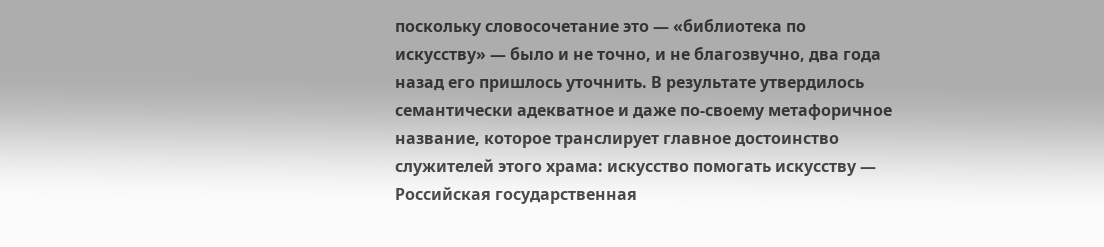поскольку словосочетание это — «библиотека по искусству» — было и не точно, и не благозвучно, два года назад его пришлось уточнить. В результате утвердилось семантически адекватное и даже по-своему метафоричное название, которое транслирует главное достоинство служителей этого храма: искусство помогать искусству — Российская государственная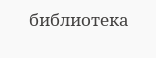библиотека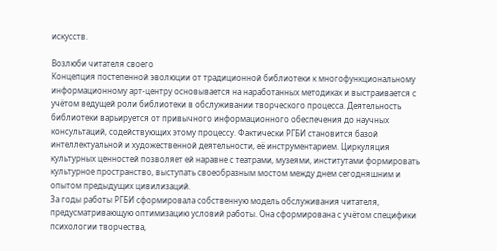искусств.

Возлюби читателя своего
Концепция постепенной эволюции от традиционной библиотеки к многофункциональному информационному арт-центру основывается на наработанных методиках и выстраивается с учётом ведущей роли библиотеки в обслуживании творческого процесса. Деятельность библиотеки варьируется от привычного информационного обеспечения до научных консультаций, содействующих этому процессу. Фактически РГБИ становится базой интеллектуальной и художественной деятельности, её инструментарием. Циркуляция культурных ценностей позволяет ей наравне с театрами, музеями, институтами формировать культурное пространство, выступать своеобразным мостом между днем сегодняшним и опытом предыдущих цивилизаций.
За годы работы РГБИ сформировала собственную модель обслуживания читателя, предусматривающую оптимизацию условий работы. Она сформирована с учётом специфики психологии творчества,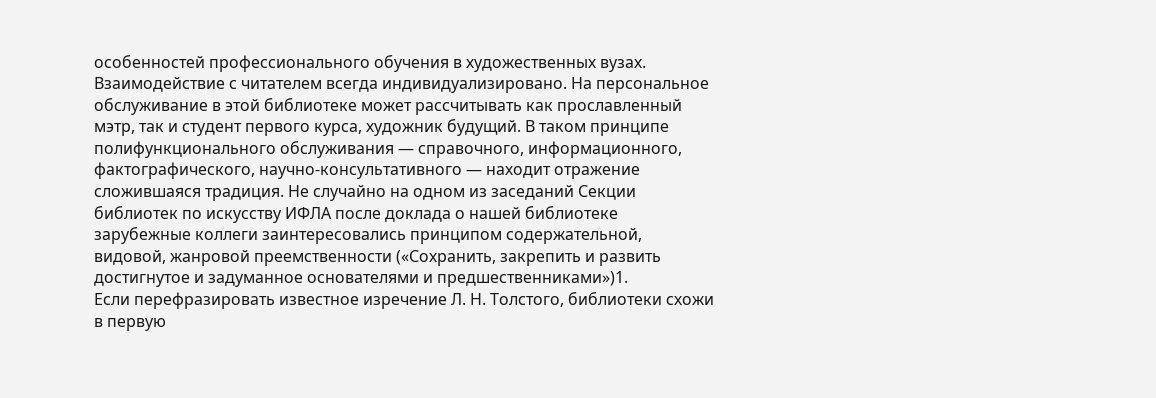особенностей профессионального обучения в художественных вузах. Взаимодействие с читателем всегда индивидуализировано. На персональное обслуживание в этой библиотеке может рассчитывать как прославленный мэтр, так и студент первого курса, художник будущий. В таком принципе полифункционального обслуживания — справочного, информационного, фактографического, научно-консультативного — находит отражение сложившаяся традиция. Не случайно на одном из заседаний Секции библиотек по искусству ИФЛА после доклада о нашей библиотеке зарубежные коллеги заинтересовались принципом содержательной, видовой, жанровой преемственности («Сохранить, закрепить и развить достигнутое и задуманное основателями и предшественниками»)1.
Если перефразировать известное изречение Л. Н. Толстого, библиотеки схожи в первую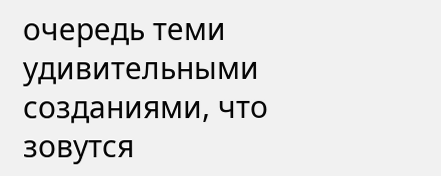очередь теми удивительными созданиями, что зовутся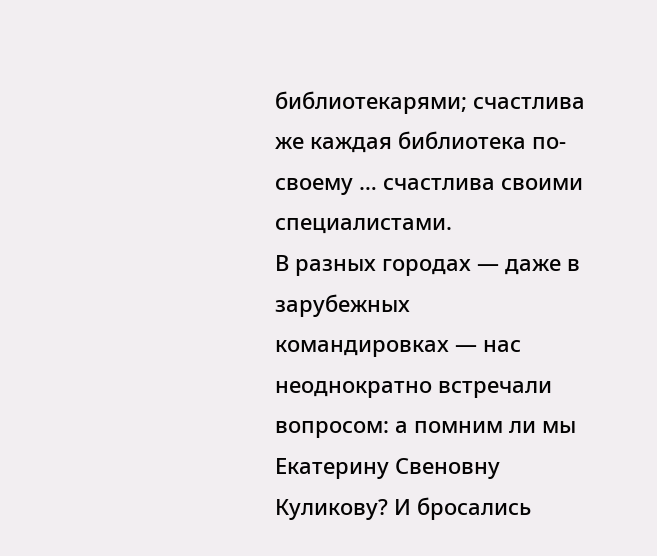библиотекарями; счастлива же каждая библиотека по-своему … счастлива своими специалистами.
В разных городах — даже в зарубежных командировках — нас неоднократно встречали вопросом: а помним ли мы Екатерину Свеновну Куликову? И бросались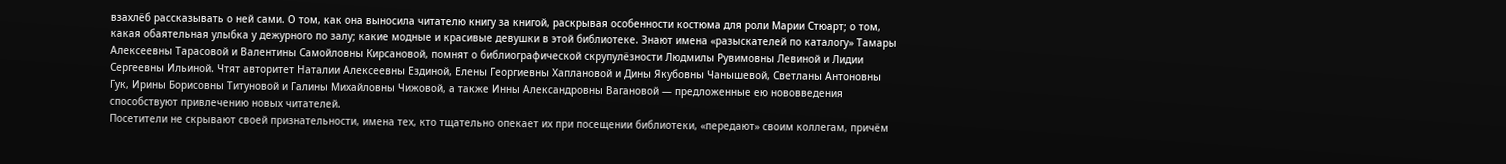взахлёб рассказывать о ней сами. О том, как она выносила читателю книгу за книгой, раскрывая особенности костюма для роли Марии Стюарт; о том, какая обаятельная улыбка у дежурного по залу; какие модные и красивые девушки в этой библиотеке. Знают имена «разыскателей по каталогу» Тамары Алексеевны Тарасовой и Валентины Самойловны Кирсановой, помнят о библиографической скрупулёзности Людмилы Рувимовны Левиной и Лидии Сергеевны Ильиной. Чтят авторитет Наталии Алексеевны Ездиной, Елены Георгиевны Хаплановой и Дины Якубовны Чанышевой, Светланы Антоновны Гук, Ирины Борисовны Титуновой и Галины Михайловны Чижовой, а также Инны Александровны Вагановой — предложенные ею нововведения способствуют привлечению новых читателей.
Посетители не скрывают своей признательности, имена тех, кто тщательно опекает их при посещении библиотеки, «передают» своим коллегам, причём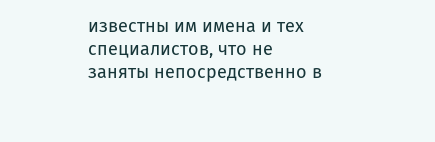известны им имена и тех специалистов, что не заняты непосредственно в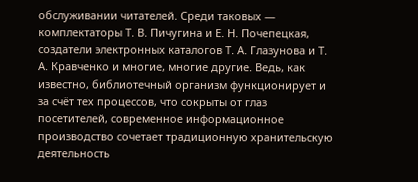обслуживании читателей. Среди таковых — комплектаторы Т. В. Пичугина и Е. Н. Почепецкая, создатели электронных каталогов Т. А. Глазунова и Т. А. Кравченко и многие, многие другие. Ведь, как известно, библиотечный организм функционирует и за счёт тех процессов, что сокрыты от глаз посетителей, современное информационное производство сочетает традиционную хранительскую деятельность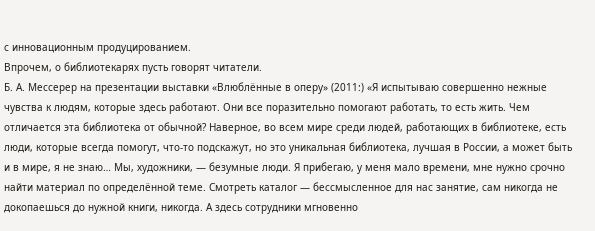с инновационным продуцированием.
Впрочем, о библиотекарях пусть говорят читатели.
Б. А. Мессерер на презентации выставки «Влюблённые в оперу» (2011:) «Я испытываю совершенно нежные чувства к людям, которые здесь работают. Они все поразительно помогают работать, то есть жить. Чем отличается эта библиотека от обычной? Наверное, во всем мире среди людей, работающих в библиотеке, есть люди, которые всегда помогут, что-то подскажут, но это уникальная библиотека, лучшая в России, а может быть и в мире, я не знаю… Мы, художники, — безумные люди. Я прибегаю, у меня мало времени, мне нужно срочно найти материал по определённой теме. Смотреть каталог — бессмысленное для нас занятие, сам никогда не докопаешься до нужной книги, никогда. А здесь сотрудники мгновенно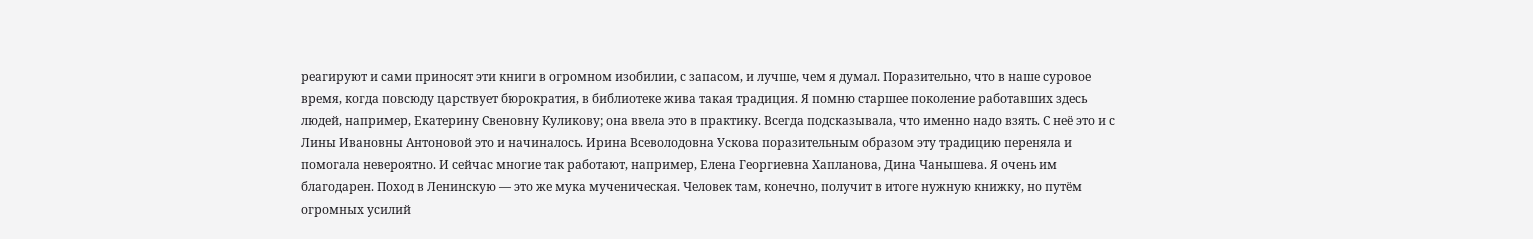реагируют и сами приносят эти книги в огромном изобилии, с запасом, и лучше, чем я думал. Поразительно, что в наше суровое время, когда повсюду царствует бюрократия, в библиотеке жива такая традиция. Я помню старшее поколение работавших здесь людей, например, Екатерину Свеновну Куликову; она ввела это в практику. Всегда подсказывала, что именно надо взять. С неё это и с Лины Ивановны Антоновой это и начиналось. Ирина Всеволодовна Ускова поразительным образом эту традицию переняла и помогала невероятно. И сейчас многие так работают, например, Елена Георгиевна Хапланова, Дина Чанышева. Я очень им благодарен. Поход в Ленинскую — это же мука мученическая. Человек там, конечно, получит в итоге нужную книжку, но путём огромных усилий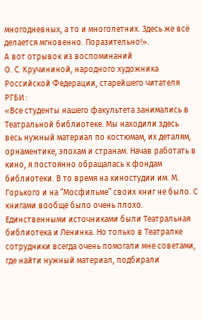многодневных, а то и многолетних. Здесь же всё делается мгновенно. Поразительно!».
А вот отрывок из воспоминаний
О. С. Кручининой, народного художника Российской Федерации, старейшего читателя РГБИ :
«Все студенты нашего факультета занимались в Театральной библиотеке. Мы находили здесь весь нужный материал по костюмам, их деталям, орнаментике, эпохам и странам. Начав работать в кино, я постоянно обращалась к фондам библиотеки. В то время на киностудии им. М. Горького и на “Мосфильме” своих книг не было. С книгами вообще было очень плохо. Единственными источниками были Театральная библиотека и Ленинка. Но только в Театралке сотрудники всегда очень помогали мне советами, где найти нужный материал, подбирали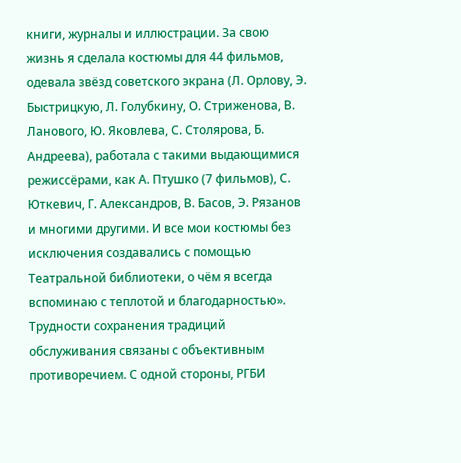книги, журналы и иллюстрации. За свою жизнь я сделала костюмы для 44 фильмов, одевала звёзд советского экрана (Л. Орлову, Э. Быстрицкую, Л. Голубкину, О. Стриженова, В. Ланового, Ю. Яковлева, С. Столярова, Б. Андреева), работала с такими выдающимися режиссёрами, как А. Птушко (7 фильмов), С. Юткевич, Г. Александров, В. Басов, Э. Рязанов и многими другими. И все мои костюмы без исключения создавались с помощью Театральной библиотеки, о чём я всегда вспоминаю с теплотой и благодарностью».
Трудности сохранения традиций обслуживания связаны с объективным противоречием. С одной стороны, РГБИ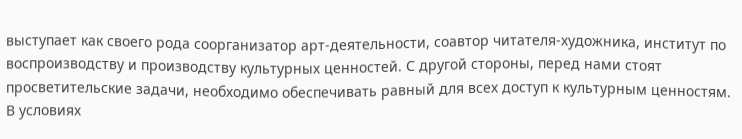выступает как своего рода соорганизатор арт-деятельности, соавтор читателя-художника, институт по воспроизводству и производству культурных ценностей. С другой стороны, перед нами стоят просветительские задачи, необходимо обеспечивать равный для всех доступ к культурным ценностям. В условиях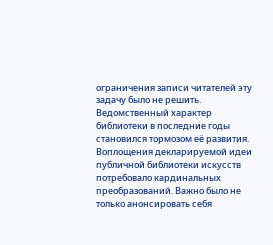ограничения записи читателей эту задачу было не решить. Ведомственный характер библиотеки в последние годы становился тормозом её развития. Воплощения декларируемой идеи публичной библиотеки искусств потребовало кардинальных преобразований. Важно было не только анонсировать себя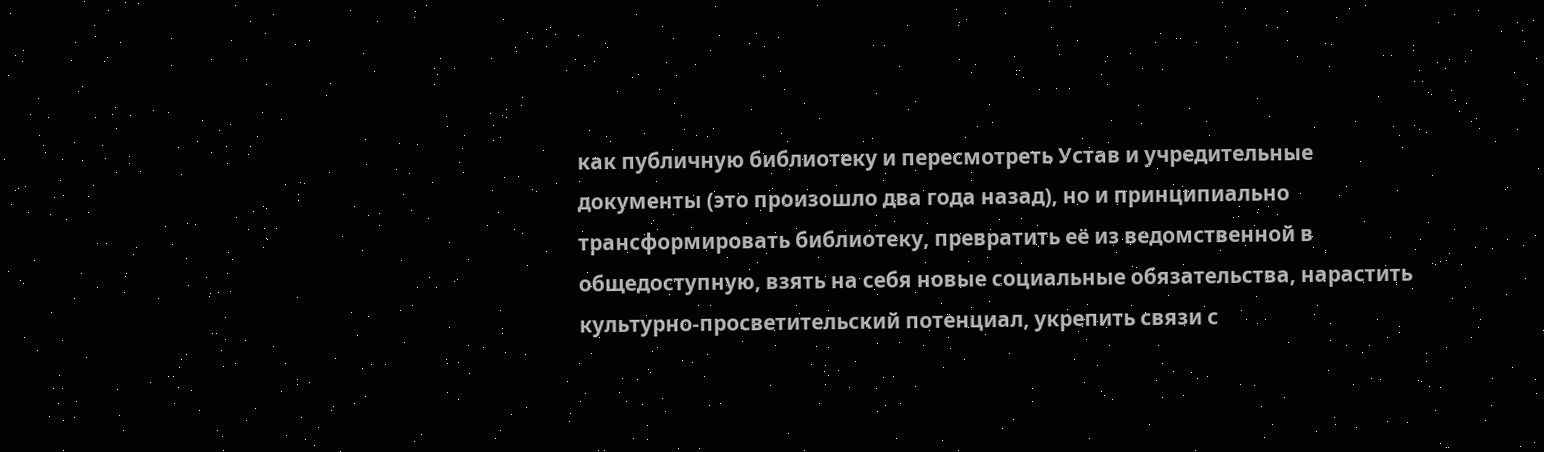как публичную библиотеку и пересмотреть Устав и учредительные документы (это произошло два года назад), но и принципиально трансформировать библиотеку, превратить её из ведомственной в общедоступную, взять на себя новые социальные обязательства, нарастить культурно-просветительский потенциал, укрепить связи с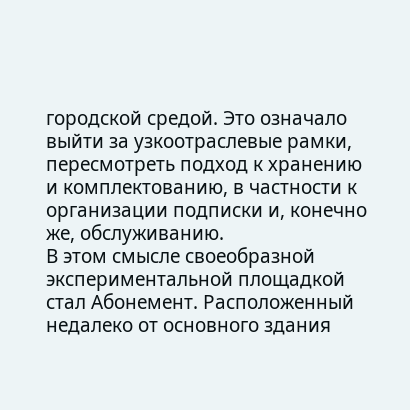городской средой. Это означало выйти за узкоотраслевые рамки, пересмотреть подход к хранению и комплектованию, в частности к организации подписки и, конечно же, обслуживанию.
В этом смысле своеобразной экспериментальной площадкой стал Абонемент. Расположенный недалеко от основного здания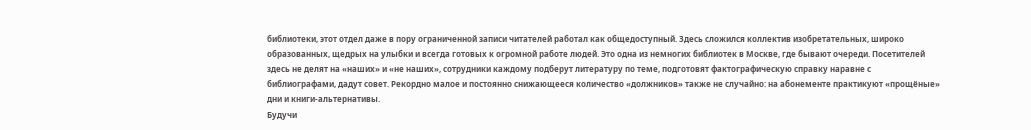библиотеки, этот отдел даже в пору ограниченной записи читателей работал как общедоступный. Здесь сложился коллектив изобретательных, широко образованных, щедрых на улыбки и всегда готовых к огромной работе людей. Это одна из немногих библиотек в Москве, где бывают очереди. Посетителей здесь не делят на «наших» и «не наших», сотрудники каждому подберут литературу по теме, подготовят фактографическую справку наравне с библиографами, дадут совет. Рекордно малое и постоянно снижающееся количество «должников» также не случайно: на абонементе практикуют «прощёные» дни и книги-альтернативы.
Будучи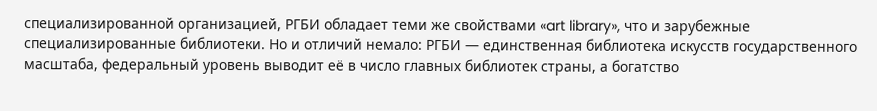специализированной организацией, РГБИ обладает теми же свойствами «art library», что и зарубежные специализированные библиотеки. Но и отличий немало: РГБИ — единственная библиотека искусств государственного масштаба, федеральный уровень выводит её в число главных библиотек страны, а богатство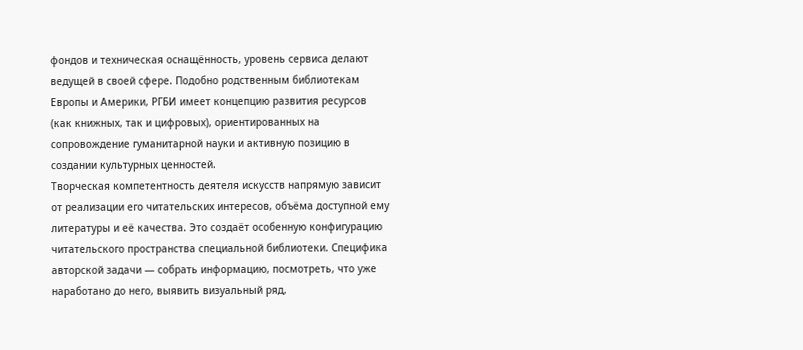фондов и техническая оснащённость, уровень сервиса делают ведущей в своей сфере. Подобно родственным библиотекам Европы и Америки, РГБИ имеет концепцию развития ресурсов (как книжных, так и цифровых), ориентированных на сопровождение гуманитарной науки и активную позицию в создании культурных ценностей.
Творческая компетентность деятеля искусств напрямую зависит от реализации его читательских интересов, объёма доступной ему литературы и её качества. Это создаёт особенную конфигурацию читательского пространства специальной библиотеки. Специфика авторской задачи — собрать информацию, посмотреть, что уже наработано до него, выявить визуальный ряд,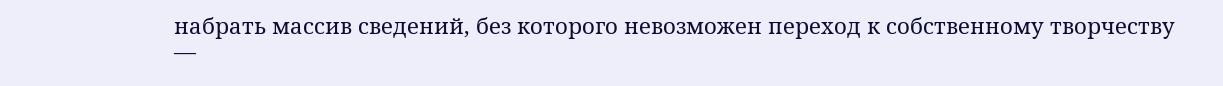набрать массив сведений, без которого невозможен переход к собственному творчеству —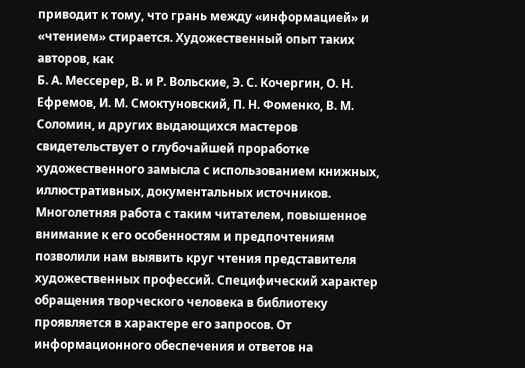приводит к тому, что грань между «информацией» и «чтением» стирается. Художественный опыт таких авторов, как
Б. А. Мессерер, В. и Р. Вольские, Э. С. Кочергин, О. Н. Ефремов, И. М. Смоктуновский, П. Н. Фоменко, В. М. Соломин, и других выдающихся мастеров свидетельствует о глубочайшей проработке художественного замысла с использованием книжных, иллюстративных, документальных источников. Многолетняя работа с таким читателем, повышенное внимание к его особенностям и предпочтениям позволили нам выявить круг чтения представителя художественных профессий. Специфический характер обращения творческого человека в библиотеку проявляется в характере его запросов. От информационного обеспечения и ответов на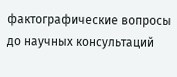фактографические вопросы до научных консультаций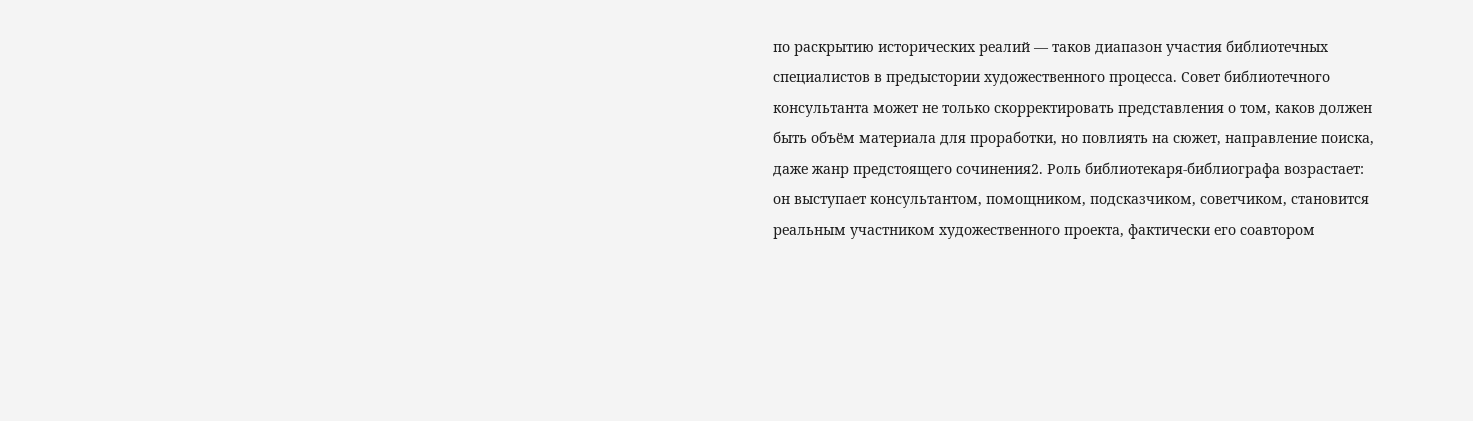по раскрытию исторических реалий — таков диапазон участия библиотечных специалистов в предыстории художественного процесса. Совет библиотечного консультанта может не только скорректировать представления о том, каков должен быть объём материала для проработки, но повлиять на сюжет, направление поиска, даже жанр предстоящего сочинения2. Роль библиотекаря-библиографа возрастает: он выступает консультантом, помощником, подсказчиком, советчиком, становится реальным участником художественного проекта, фактически его соавтором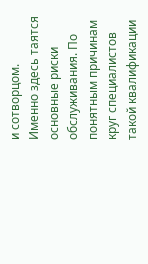и сотворцом.
Именно здесь таятся основные риски обслуживания. По понятным причинам круг специалистов такой квалификации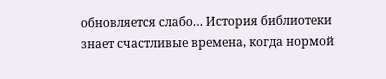обновляется слабо… История библиотеки знает счастливые времена, когда нормой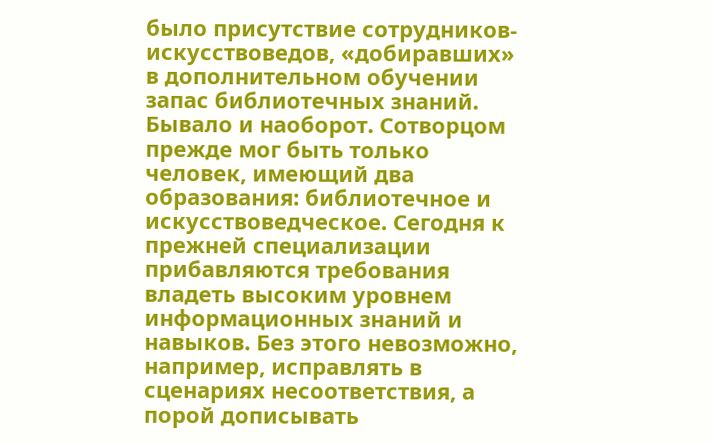было присутствие сотрудников-искусствоведов, «добиравших» в дополнительном обучении запас библиотечных знаний. Бывало и наоборот. Сотворцом прежде мог быть только человек, имеющий два образования: библиотечное и искусствоведческое. Сегодня к прежней специализации прибавляются требования владеть высоким уровнем информационных знаний и навыков. Без этого невозможно, например, исправлять в сценариях несоответствия, а порой дописывать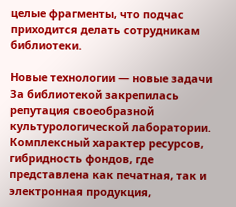целые фрагменты, что подчас приходится делать сотрудникам библиотеки.

Новые технологии — новые задачи
За библиотекой закрепилась репутация своеобразной культурологической лаборатории. Комплексный характер ресурсов, гибридность фондов, где представлена как печатная, так и электронная продукция,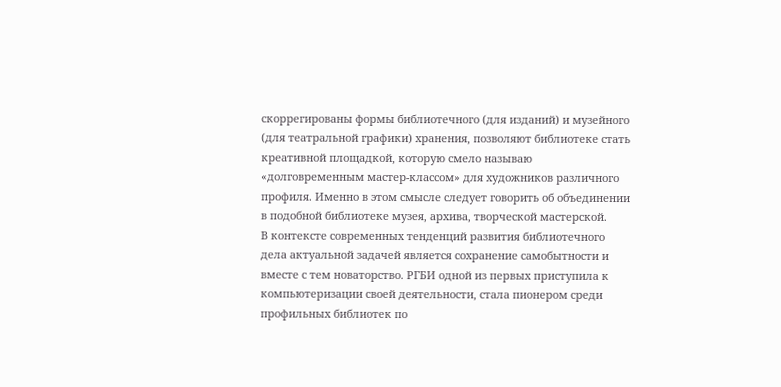скоррегированы формы библиотечного (для изданий) и музейного (для театральной графики) хранения, позволяют библиотеке стать креативной площадкой, которую смело называю «долговременным мастер-классом» для художников различного профиля. Именно в этом смысле следует говорить об объединении в подобной библиотеке музея, архива, творческой мастерской.
В контексте современных тенденций развития библиотечного дела актуальной задачей является сохранение самобытности и вместе с тем новаторство. РГБИ одной из первых приступила к компьютеризации своей деятельности, стала пионером среди профильных библиотек по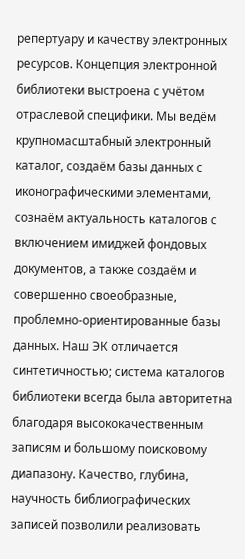репертуару и качеству электронных ресурсов. Концепция электронной библиотеки выстроена с учётом отраслевой специфики. Мы ведём крупномасштабный электронный каталог, создаём базы данных с иконографическими элементами, сознаём актуальность каталогов с включением имиджей фондовых документов, а также создаём и совершенно своеобразные, проблемно-ориентированные базы данных. Наш ЭК отличается синтетичностью; система каталогов библиотеки всегда была авторитетна благодаря высококачественным записям и большому поисковому диапазону. Качество, глубина, научность библиографических записей позволили реализовать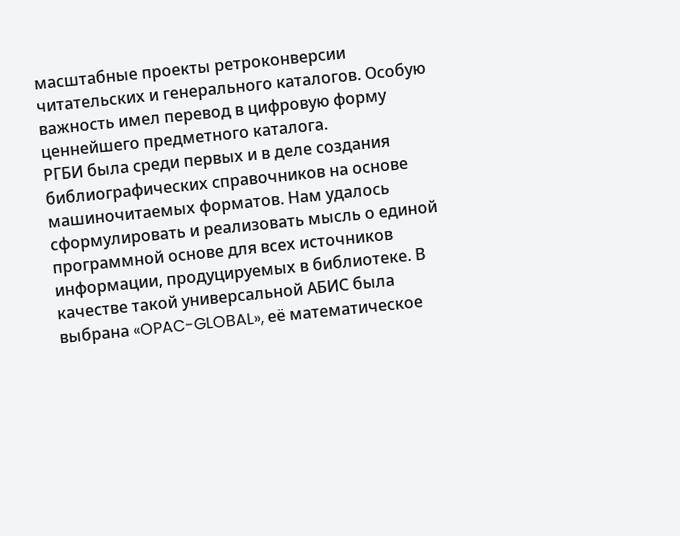масштабные проекты ретроконверсии читательских и генерального каталогов. Особую важность имел перевод в цифровую форму ценнейшего предметного каталога.
РГБИ была среди первых и в деле создания библиографических справочников на основе машиночитаемых форматов. Нам удалось сформулировать и реализовать мысль о единой программной основе для всех источников информации, продуцируемых в библиотеке. В качестве такой универсальной АБИС была выбрана «OPAC-GLOBAL», её математическое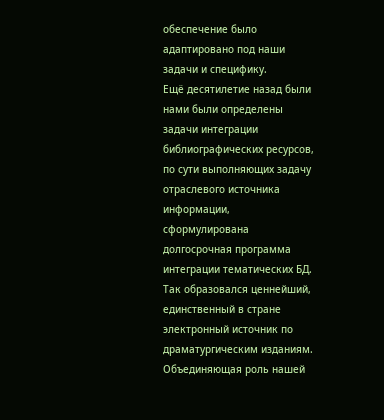обеспечение было адаптировано под наши задачи и специфику.
Ещё десятилетие назад были нами были определены задачи интеграции библиографических ресурсов, по сути выполняющих задачу отраслевого источника информации, сформулирована долгосрочная программа интеграции тематических БД. Так образовался ценнейший, единственный в стране электронный источник по драматургическим изданиям. Объединяющая роль нашей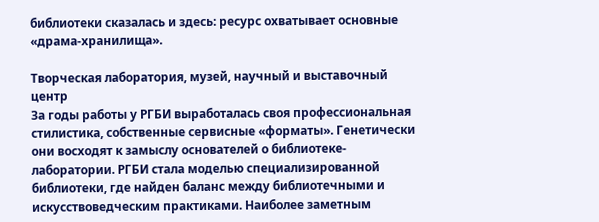библиотеки сказалась и здесь: ресурс охватывает основные «драма-хранилища».

Творческая лаборатория, музей, научный и выставочный центр
За годы работы у РГБИ выработалась своя профессиональная стилистика, собственные сервисные «форматы». Генетически они восходят к замыслу основателей о библиотеке-лаборатории. РГБИ стала моделью специализированной библиотеки, где найден баланс между библиотечными и искусствоведческим практиками. Наиболее заметным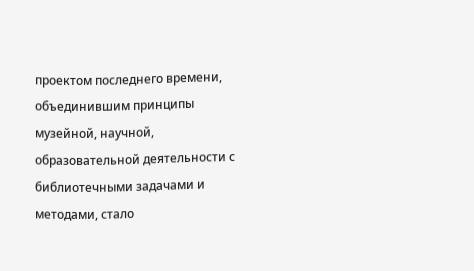проектом последнего времени, объединившим принципы музейной, научной, образовательной деятельности с библиотечными задачами и методами, стало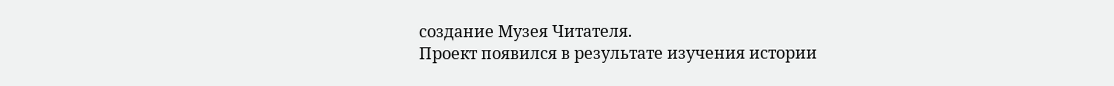создание Музея Читателя.
Проект появился в результате изучения истории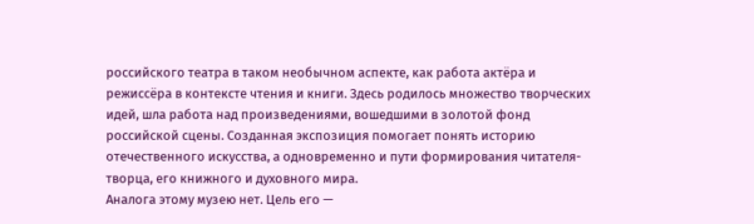российского театра в таком необычном аспекте, как работа актёра и режиссёра в контексте чтения и книги. Здесь родилось множество творческих идей, шла работа над произведениями, вошедшими в золотой фонд российской сцены. Созданная экспозиция помогает понять историю отечественного искусства, а одновременно и пути формирования читателя-творца, его книжного и духовного мира.
Аналога этому музею нет. Цель его —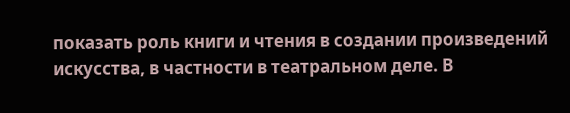показать роль книги и чтения в создании произведений искусства, в частности в театральном деле. В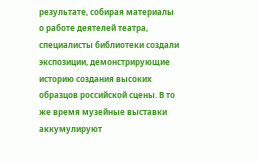результате, собирая материалы о работе деятелей театра, специалисты библиотеки создали экспозиции, демонстрирующие историю создания высоких образцов российской сцены. В то же время музейные выставки аккумулируют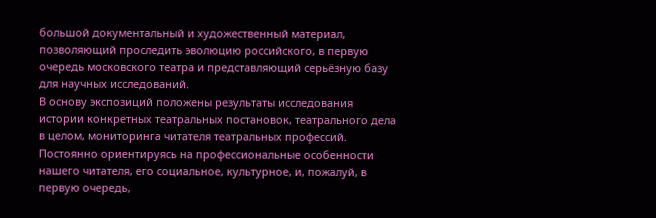большой документальный и художественный материал, позволяющий проследить эволюцию российского, в первую очередь московского театра и представляющий серьёзную базу для научных исследований.
В основу экспозиций положены результаты исследования истории конкретных театральных постановок, театрального дела в целом, мониторинга читателя театральных профессий. Постоянно ориентируясь на профессиональные особенности нашего читателя, его социальное, культурное, и, пожалуй, в первую очередь,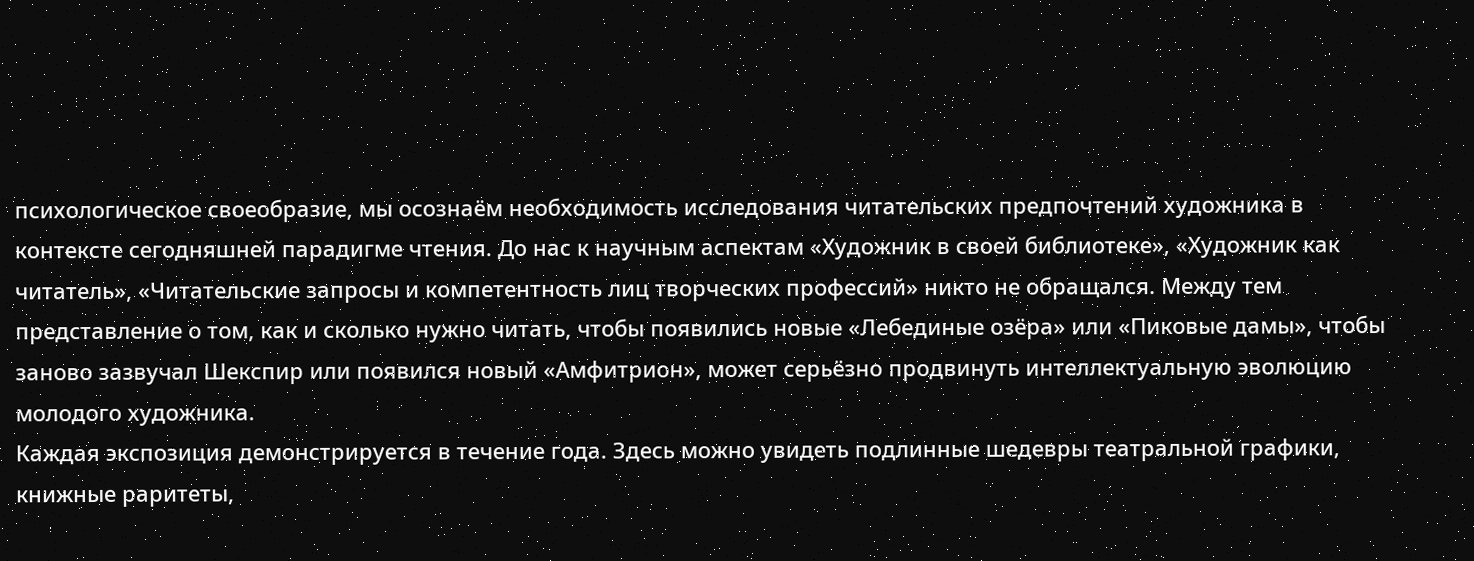психологическое своеобразие, мы осознаём необходимость исследования читательских предпочтений художника в контексте сегодняшней парадигме чтения. До нас к научным аспектам «Художник в своей библиотеке», «Художник как читатель», «Читательские запросы и компетентность лиц творческих профессий» никто не обращался. Между тем представление о том, как и сколько нужно читать, чтобы появились новые «Лебединые озёра» или «Пиковые дамы», чтобы заново зазвучал Шекспир или появился новый «Амфитрион», может серьёзно продвинуть интеллектуальную эволюцию молодого художника.
Каждая экспозиция демонстрируется в течение года. Здесь можно увидеть подлинные шедевры театральной графики, книжные раритеты,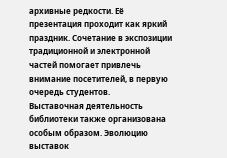архивные редкости. Её презентация проходит как яркий праздник. Сочетание в экспозиции традиционной и электронной частей помогает привлечь внимание посетителей, в первую очередь студентов.
Выставочная деятельность библиотеки также организована особым образом. Эволюцию выставок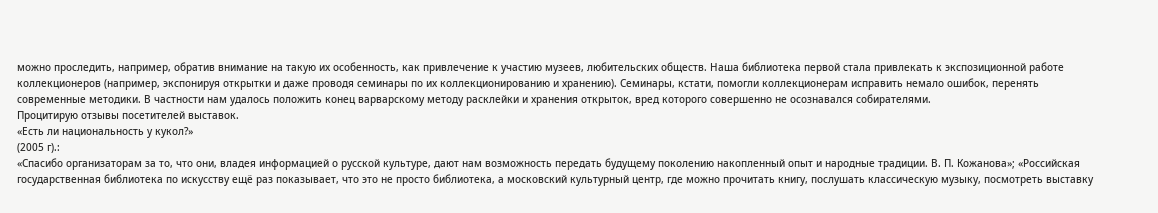можно проследить, например, обратив внимание на такую их особенность, как привлечение к участию музеев, любительских обществ. Наша библиотека первой стала привлекать к экспозиционной работе коллекционеров (например, экспонируя открытки и даже проводя семинары по их коллекционированию и хранению). Семинары, кстати, помогли коллекционерам исправить немало ошибок, перенять современные методики. В частности нам удалось положить конец варварскому методу расклейки и хранения открыток, вред которого совершенно не осознавался собирателями.
Процитирую отзывы посетителей выставок.
«Есть ли национальность у кукол?»
(2005 г).:
«Спасибо организаторам за то, что они, владея информацией о русской культуре, дают нам возможность передать будущему поколению накопленный опыт и народные традиции. В. П. Кожанова»; «Российская государственная библиотека по искусству ещё раз показывает, что это не просто библиотека, а московский культурный центр, где можно прочитать книгу, послушать классическую музыку, посмотреть выставку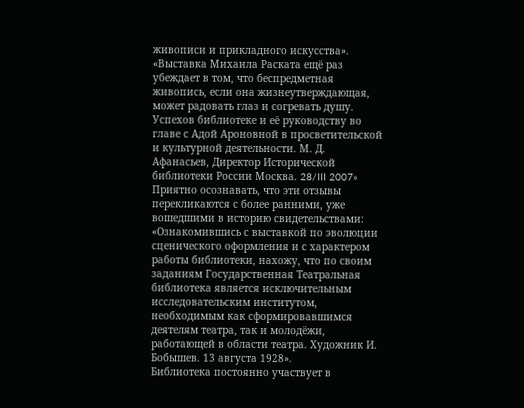живописи и прикладного искусства».
«Выставка Михаила Раската ещё раз убеждает в том, что беспредметная живопись, если она жизнеутверждающая, может радовать глаз и согревать душу. Успехов библиотеке и её руководству во главе с Адой Ароновной в просветительской и культурной деятельности. М. Д. Афанасьев, Директор Исторической библиотеки России Москва. 28/III 2007»
Приятно осознавать, что эти отзывы перекликаются с более ранними, уже вошедшими в историю свидетельствами:
«Ознакомившись с выставкой по эволюции сценического оформления и с характером работы библиотеки, нахожу, что по своим заданиям Государственная Театральная библиотека является исключительным исследовательским институтом, необходимым как сформировавшимся деятелям театра, так и молодёжи, работающей в области театра. Художник И. Бобышев. 13 августа 1928».
Библиотека постоянно участвует в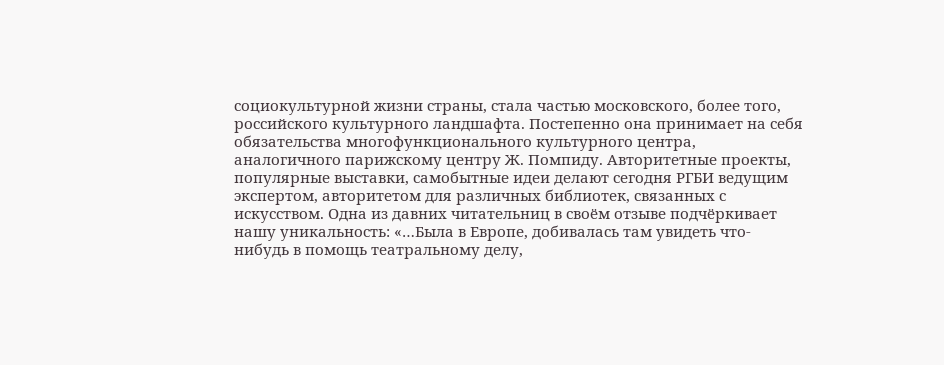социокультурной жизни страны, стала частью московского, более того, российского культурного ландшафта. Постепенно она принимает на себя обязательства многофункционального культурного центра, аналогичного парижскому центру Ж. Помпиду. Авторитетные проекты, популярные выставки, самобытные идеи делают сегодня РГБИ ведущим экспертом, авторитетом для различных библиотек, связанных с искусством. Одна из давних читательниц в своём отзыве подчёркивает нашу уникальность: «…Была в Европе, добивалась там увидеть что-нибудь в помощь театральному делу,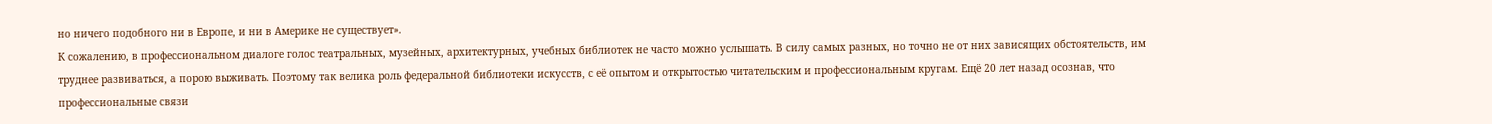но ничего подобного ни в Европе, и ни в Америке не существует».
К сожалению, в профессиональном диалоге голос театральных, музейных, архитектурных, учебных библиотек не часто можно услышать. В силу самых разных, но точно не от них зависящих обстоятельств, им труднее развиваться, а порою выживать. Поэтому так велика роль федеральной библиотеки искусств, с её опытом и открытостью читательским и профессиональным кругам. Ещё 20 лет назад осознав, что профессиональные связи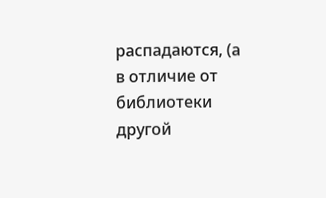распадаются, (а в отличие от библиотеки другой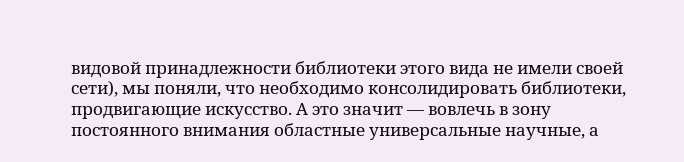видовой принадлежности библиотеки этого вида не имели своей сети), мы поняли, что необходимо консолидировать библиотеки, продвигающие искусство. А это значит — вовлечь в зону постоянного внимания областные универсальные научные, а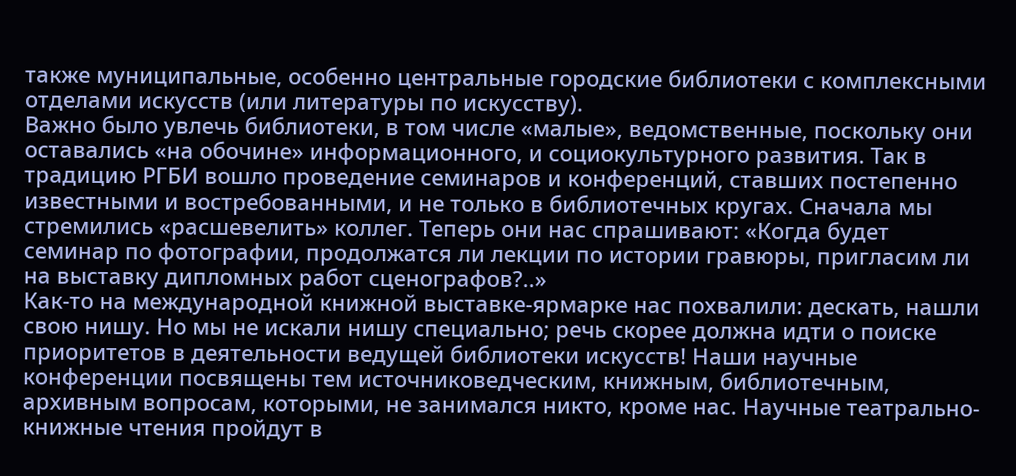также муниципальные, особенно центральные городские библиотеки с комплексными отделами искусств (или литературы по искусству).
Важно было увлечь библиотеки, в том числе «малые», ведомственные, поскольку они оставались «на обочине» информационного, и социокультурного развития. Так в традицию РГБИ вошло проведение семинаров и конференций, ставших постепенно известными и востребованными, и не только в библиотечных кругах. Сначала мы стремились «расшевелить» коллег. Теперь они нас спрашивают: «Когда будет семинар по фотографии, продолжатся ли лекции по истории гравюры, пригласим ли на выставку дипломных работ сценографов?..»
Как-то на международной книжной выставке-ярмарке нас похвалили: дескать, нашли свою нишу. Но мы не искали нишу специально; речь скорее должна идти о поиске приоритетов в деятельности ведущей библиотеки искусств! Наши научные конференции посвящены тем источниковедческим, книжным, библиотечным, архивным вопросам, которыми, не занимался никто, кроме нас. Научные театрально-книжные чтения пройдут в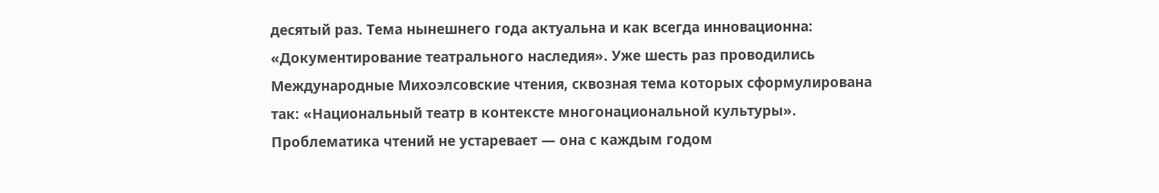десятый раз. Тема нынешнего года актуальна и как всегда инновационна: «Документирование театрального наследия». Уже шесть раз проводились Международные Михоэлсовские чтения, сквозная тема которых сформулирована так: «Национальный театр в контексте многонациональной культуры». Проблематика чтений не устаревает — она с каждым годом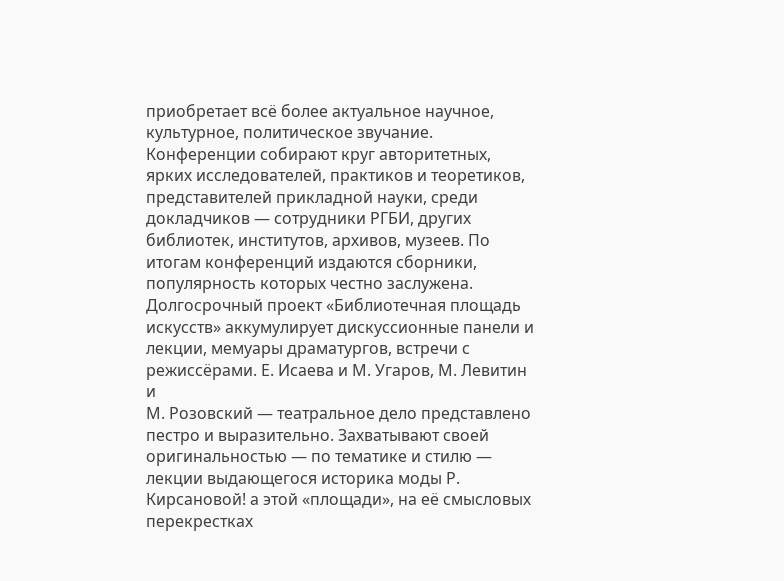приобретает всё более актуальное научное, культурное, политическое звучание. Конференции собирают круг авторитетных, ярких исследователей, практиков и теоретиков, представителей прикладной науки, среди докладчиков — сотрудники РГБИ, других библиотек, институтов, архивов, музеев. По итогам конференций издаются сборники, популярность которых честно заслужена.
Долгосрочный проект «Библиотечная площадь искусств» аккумулирует дискуссионные панели и лекции, мемуары драматургов, встречи с режиссёрами. Е. Исаева и М. Угаров, М. Левитин и
М. Розовский — театральное дело представлено пестро и выразительно. Захватывают своей оригинальностью — по тематике и стилю — лекции выдающегося историка моды Р. Кирсановой! а этой «площади», на её смысловых перекрестках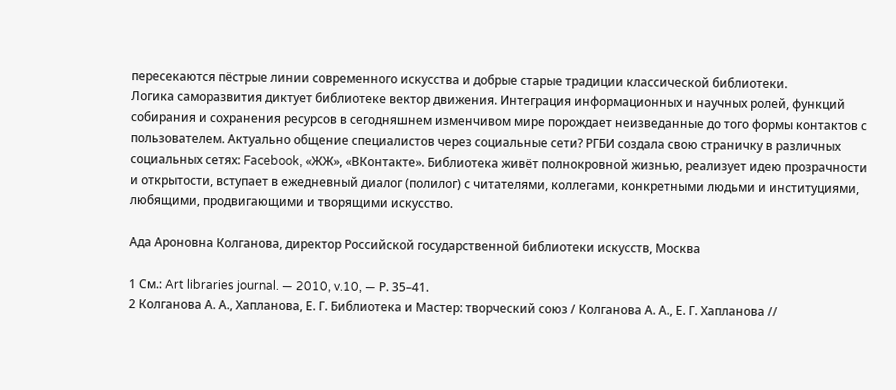пересекаются пёстрые линии современного искусства и добрые старые традиции классической библиотеки.
Логика саморазвития диктует библиотеке вектор движения. Интеграция информационных и научных ролей, функций собирания и сохранения ресурсов в сегодняшнем изменчивом мире порождает неизведанные до того формы контактов с пользователем. Актуально общение специалистов через социальные сети? РГБИ создала свою страничку в различных социальных сетях: Facebook, «ЖЖ», «ВКонтакте». Библиотека живёт полнокровной жизнью, реализует идею прозрачности и открытости, вступает в ежедневный диалог (полилог) с читателями, коллегами, конкретными людьми и институциями, любящими, продвигающими и творящими искусство.

Ада Ароновна Колганова, директор Российской государственной библиотеки искусств, Москва

1 См.: Art libraries journal. — 2010, v.10, — Р. 35–41.
2 Колганова А. А., Хапланова, Е. Г. Библиотека и Мастер: творческий союз / Колганова А. А., Е. Г. Хапланова //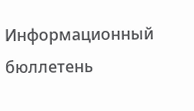Информационный бюллетень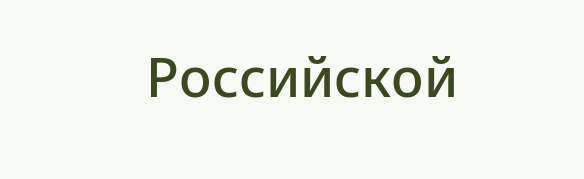Российской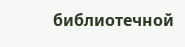библиотечной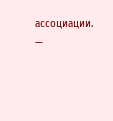ассоциации. —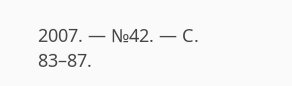2007. — №42. — С. 83–87.